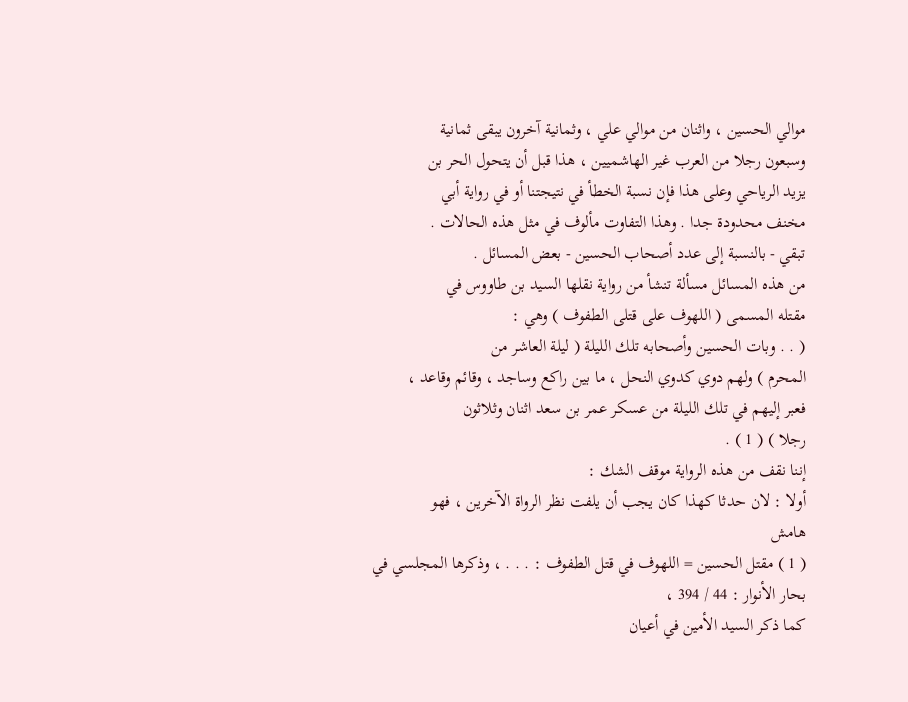موالي الحسين ، واثنان من موالي علي ، وثمانية آخرون يبقى ثمانية
وسبعون رجلا من العرب غير الهاشميين ، هذا قبل أن يتحول الحر بن
يزيد الرياحي وعلى هذا فإن نسبة الخطأ في نتيجتنا أو في رواية أبي
مخنف محدودة جدا . وهذا التفاوت مألوف في مثل هذه الحالات .
تبقي - بالنسبة إلى عدد أصحاب الحسين - بعض المسائل .
من هذه المسائل مسألة تنشأ من رواية نقلها السيد بن طاووس في
مقتله المسمى ( اللهوف على قتلى الطفوف ) وهي :
( . . وبات الحسين وأصحابه تلك الليلة ( ليلة العاشر من
المحرم ) ولهم دوي كدوي النحل ، ما بين راكع وساجد ، وقائم وقاعد ،
فعبر إليهم في تلك الليلة من عسكر عمر بن سعد اثنان وثلاثون
رجلا ) ( 1 ) .
إننا نقف من هذه الرواية موقف الشك :
أولا : لان حدثا كهذا كان يجب أن يلفت نظر الرواة الآخرين ، فهو
هامش
( 1 ) مقتل الحسين = اللهوف في قتل الطفوف : . . . ، وذكرها المجلسي في بحار الأنوار : 44 / 394 ،
كما ذكر السيد الأمين في أعيان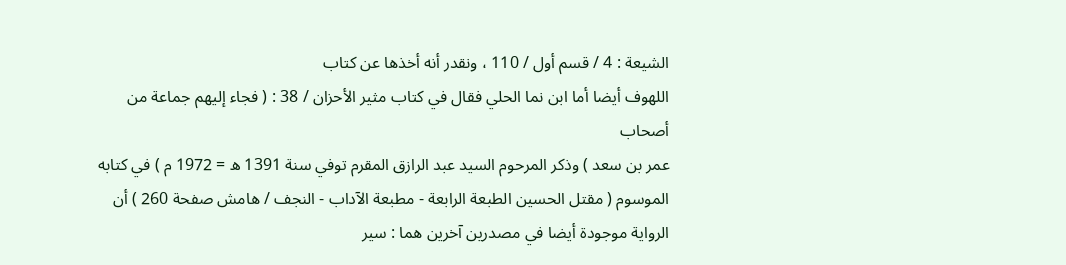الشيعة : 4 / قسم أول / 110 ، ونقدر أنه أخذها عن كتاب
اللهوف أيضا أما ابن نما الحلي فقال في كتاب مثير الأحزان / 38 : ( فجاء إليهم جماعة من أصحاب
عمر بن سعد ) وذكر المرحوم السيد عبد الرازق المقرم توفي سنة 1391 ه = 1972 م ) في كتابه
الموسوم ( مقتل الحسين الطبعة الرابعة - مطبعة الآداب - النجف / هامش صفحة 260 ) أن
الرواية موجودة أيضا في مصدرين آخرين هما : سير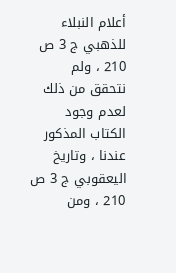أعلام النبلاء للذهبي ج 3 ص 210 ، ولم
نتحقق من ذلك لعدم وجود الكتاب المذكور عندنا ، وتاريخ اليعقوبي ج 3 ص 210 ، ومن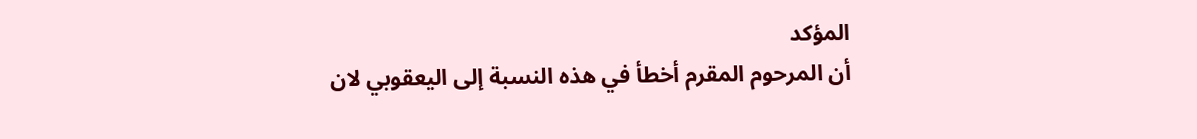المؤكد
أن المرحوم المقرم أخطأ في هذه النسبة إلى اليعقوبي لان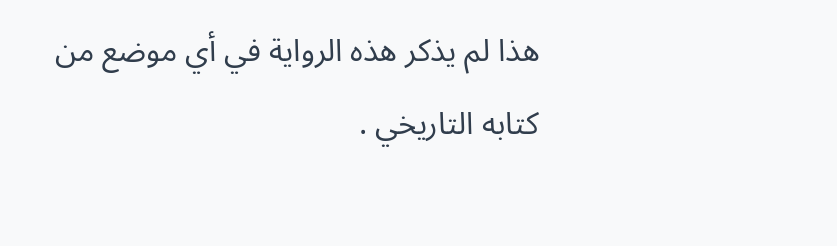هذا لم يذكر هذه الرواية في أي موضع من
كتابه التاريخي .